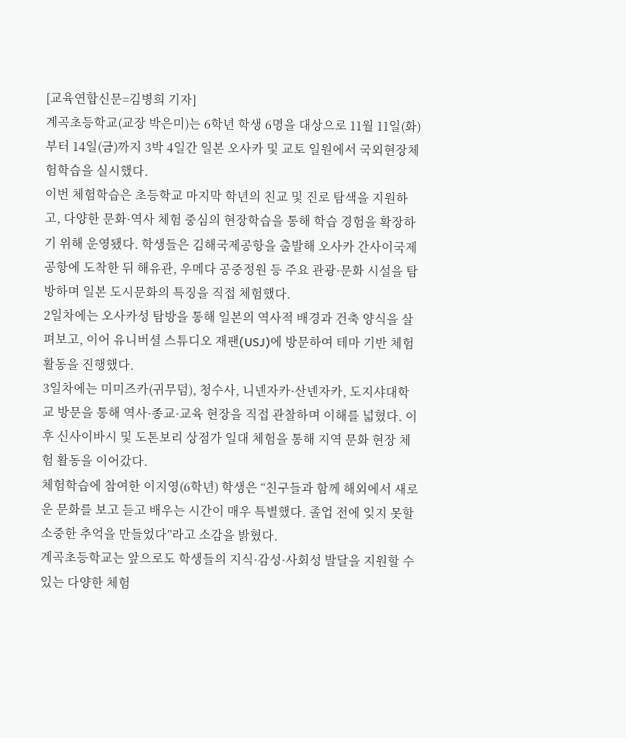[교육연합신문=김병희 기자]
계곡초등학교(교장 박은미)는 6학년 학생 6명을 대상으로 11월 11일(화)부터 14일(금)까지 3박 4일간 일본 오사카 및 교토 일원에서 국외현장체험학습을 실시했다.
이번 체험학습은 초등학교 마지막 학년의 친교 및 진로 탐색을 지원하고, 다양한 문화·역사 체험 중심의 현장학습을 통해 학습 경험을 확장하기 위해 운영됐다. 학생들은 김해국제공항을 출발해 오사카 간사이국제공항에 도착한 뒤 해유관, 우메다 공중정원 등 주요 관광·문화 시설을 탐방하며 일본 도시문화의 특징을 직접 체험했다.
2일차에는 오사카성 탐방을 통해 일본의 역사적 배경과 건축 양식을 살펴보고, 이어 유니버셜 스튜디오 재팬(USJ)에 방문하여 테마 기반 체험 활동을 진행했다.
3일차에는 미미즈카(귀무덤), 청수사, 니넨자카·산넨자카, 도지샤대학교 방문을 통해 역사·종교·교육 현장을 직접 관찰하며 이해를 넓혔다. 이후 신사이바시 및 도톤보리 상점가 일대 체험을 통해 지역 문화 현장 체험 활동을 이어갔다.
체험학습에 참여한 이지영(6학년) 학생은 “친구들과 함께 해외에서 새로운 문화를 보고 듣고 배우는 시간이 매우 특별했다. 졸업 전에 잊지 못할 소중한 추억을 만들었다”라고 소감을 밝혔다.
계곡초등학교는 앞으로도 학생들의 지식·감성·사회성 발달을 지원할 수 있는 다양한 체험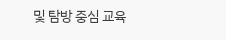및 탐방 중심 교육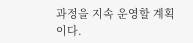과정을 지속 운영할 계획이다.